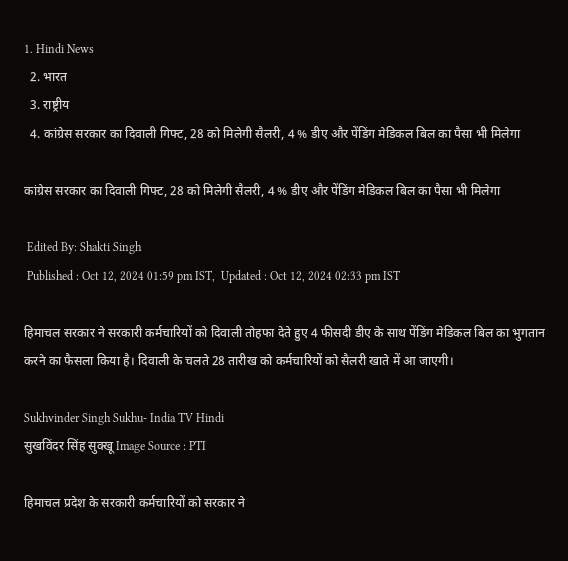1. Hindi News
  2. भारत
  3. राष्ट्रीय
  4. कांग्रेस सरकार का दिवाली गिफ्ट, 28 को मिलेगी सैलरी, 4 % डीए और पेंडिंग मेडिकल बिल का पैसा भी मिलेगा

कांग्रेस सरकार का दिवाली गिफ्ट, 28 को मिलेगी सैलरी, 4 % डीए और पेंडिंग मेडिकल बिल का पैसा भी मिलेगा

 Edited By: Shakti Singh
 Published : Oct 12, 2024 01:59 pm IST,  Updated : Oct 12, 2024 02:33 pm IST

हिमाचल सरकार ने सरकारी कर्मचारियों को दिवाली तोहफा देते हुए 4 फीसदी डीए के साथ पेंडिंग मेडिकल बिल का भुगतान करने का फैसला किया है। दिवाली के चलते 28 तारीख को कर्मचारियों को सैलरी खाते में आ जाएगी।

Sukhvinder Singh Sukhu- India TV Hindi
सुखविंदर सिंह सुक्खू Image Source : PTI

हिमाचल प्रदेश के सरकारी कर्मचारियों को सरकार ने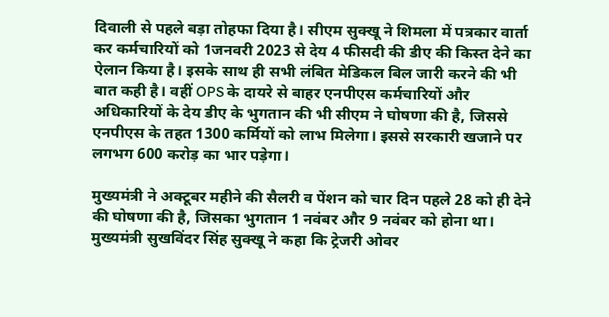दिवाली से पहले बड़ा तोहफा दिया है। सीएम सुक्खू ने शिमला में पत्रकार वार्ता कर कर्मचारियों को 1जनवरी 2023 से देय 4 फीसदी की डीए की किस्त देने का ऐलान किया है। इसके साथ ही सभी लंबित मेडिकल बिल जारी करने की भी बात कही है। वहीं OPS के दायरे से बाहर एनपीएस कर्मचारियों और अधिकारियों के देय डीए के भुगतान की भी सीएम ने घोषणा की है, जिससे एनपीएस के तहत 1300 कर्मियों को लाभ मिलेगा। इससे सरकारी खजाने पर लगभग 600 करोड़ का भार पड़ेगा।

मुख्यमंत्री ने अक्टूबर महीने की सैलरी व पेंशन को चार दिन पहले 28 को ही देने की घोषणा की है, जिसका भुगतान 1 नवंबर और 9 नवंबर को होना था। मुख्यमंत्री सुखविंदर सिंह सुक्खू ने कहा कि ट्रेजरी ओवर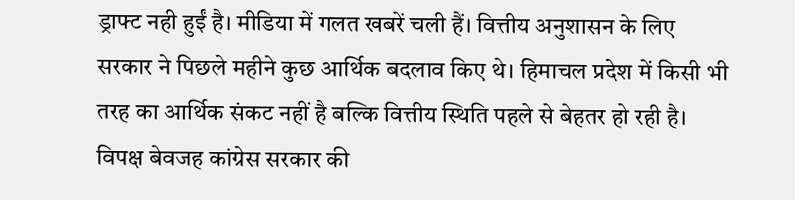ड्राफ्ट नही हुईं है। मीडिया में गलत खबरें चली हैं। वित्तीय अनुशासन के लिए सरकार ने पिछले महीने कुछ आर्थिक बदलाव किए थे। हिमाचल प्रदेश में किसी भी तरह का आर्थिक संकट नहीं है बल्कि वित्तीय स्थिति पहले से बेहतर हो रही है। विपक्ष बेवजह कांग्रेस सरकार की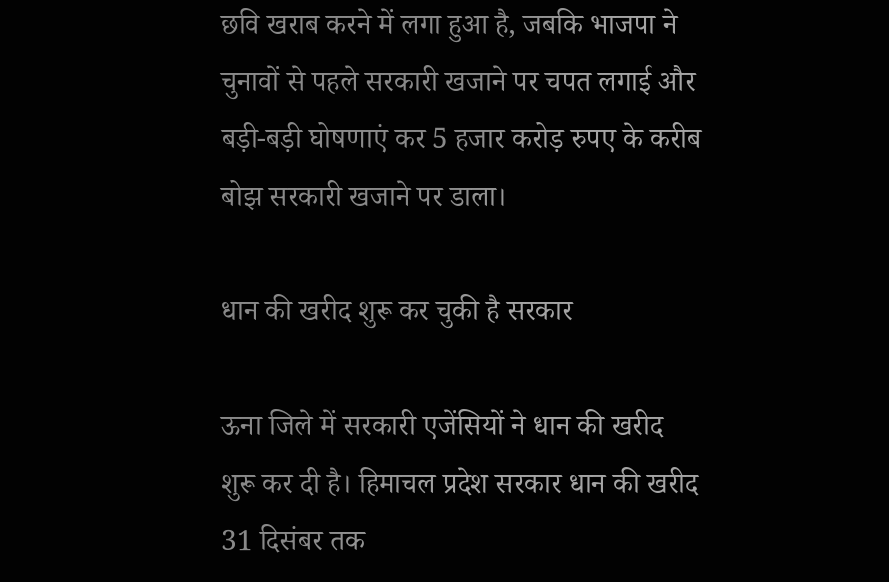छवि खराब करने में लगा हुआ है, जबकि भाजपा ने चुनावों से पहले सरकारी खजाने पर चपत लगाई और बड़ी-बड़ी घोषणाएं कर 5 हजार करोड़ रुपए के करीब बोझ सरकारी खजाने पर डाला।

धान की खरीद शुरू कर चुकी है सरकार

ऊना जिले में सरकारी एजेंसियों ने धान की खरीद शुरू कर दी है। हिमाचल प्रदेश सरकार धान की खरीद 31 दिसंबर तक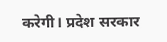करेगी। प्रदेश सरकार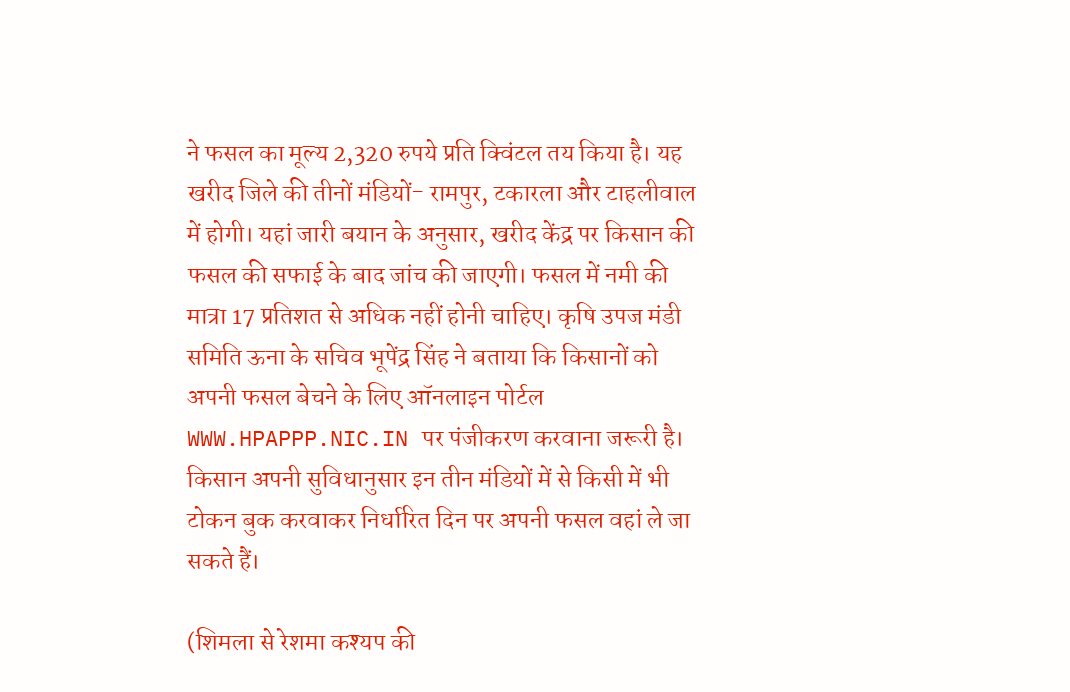ने फसल का मूल्य 2,320 रुपये प्रति क्विंटल तय किया है। यह खरीद जिले की तीनों मंडियों- रामपुर, टकारला और टाहलीवाल में होगी। यहां जारी बयान के अनुसार, खरीद केंद्र पर किसान की फसल की सफाई के बाद जांच की जाएगी। फसल में नमी की मात्रा 17 प्रतिशत से अधिक नहीं होनी चाहिए। कृषि उपज मंडी समिति ऊना के सचिव भूपेंद्र सिंह ने बताया कि किसानों को अपनी फसल बेचने के लिए ऑनलाइन पोर्टल WWW.HPAPPP.NIC.IN पर पंजीकरण करवाना जरूरी है। किसान अपनी सुविधानुसार इन तीन मंडियों में से किसी में भी टोकन बुक करवाकर निर्धारित दिन पर अपनी फसल वहां ले जा सकते हैं।

(शिमला से रेशमा कश्यप की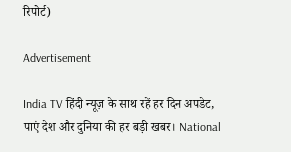रिपोर्ट)

Advertisement

India TV हिंदी न्यूज़ के साथ रहें हर दिन अपडेट, पाएं देश और दुनिया की हर बड़ी खबर। National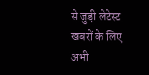से जुड़ी लेटेस्ट खबरों के लिए अभी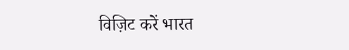विज़िट करें भारत